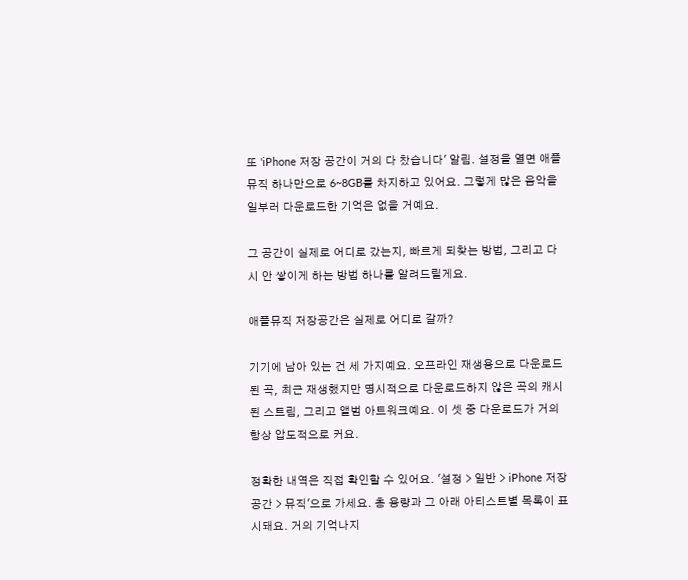또 'iPhone 저장 공간이 거의 다 찼습니다' 알림. 설정을 열면 애플뮤직 하나만으로 6~8GB를 차지하고 있어요. 그렇게 많은 음악을 일부러 다운로드한 기억은 없을 거예요.

그 공간이 실제로 어디로 갔는지, 빠르게 되찾는 방법, 그리고 다시 안 쌓이게 하는 방법 하나를 알려드릴게요.

애플뮤직 저장공간은 실제로 어디로 갈까?

기기에 남아 있는 건 세 가지예요. 오프라인 재생용으로 다운로드된 곡, 최근 재생했지만 명시적으로 다운로드하지 않은 곡의 캐시된 스트림, 그리고 앨범 아트워크예요. 이 셋 중 다운로드가 거의 항상 압도적으로 커요.

정확한 내역은 직접 확인할 수 있어요. '설정 > 일반 > iPhone 저장 공간 > 뮤직'으로 가세요. 총 용량과 그 아래 아티스트별 목록이 표시돼요. 거의 기억나지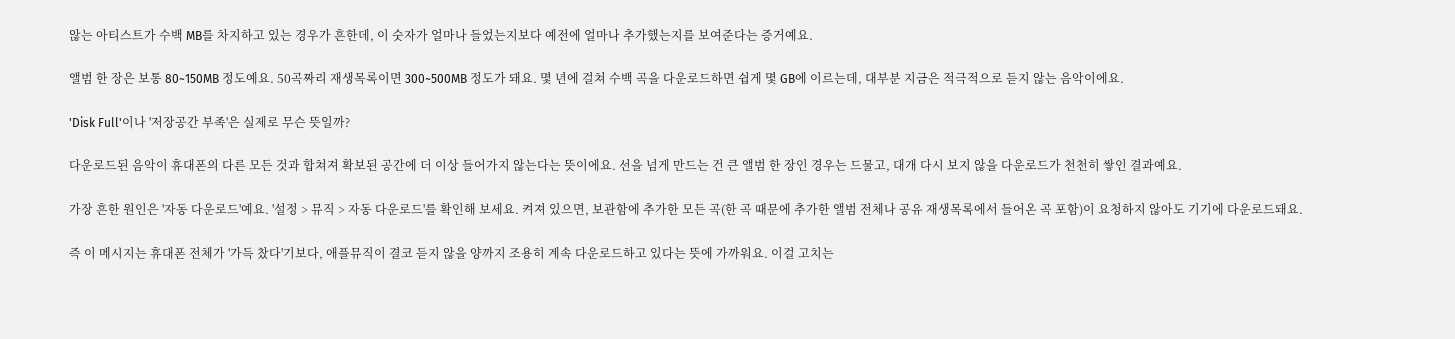않는 아티스트가 수백 MB를 차지하고 있는 경우가 흔한데, 이 숫자가 얼마나 들었는지보다 예전에 얼마나 추가했는지를 보여준다는 증거예요.

앨범 한 장은 보통 80~150MB 정도예요. 50곡짜리 재생목록이면 300~500MB 정도가 돼요. 몇 년에 걸쳐 수백 곡을 다운로드하면 쉽게 몇 GB에 이르는데, 대부분 지금은 적극적으로 듣지 않는 음악이에요.

'Disk Full'이나 '저장공간 부족'은 실제로 무슨 뜻일까?

다운로드된 음악이 휴대폰의 다른 모든 것과 합쳐져 확보된 공간에 더 이상 들어가지 않는다는 뜻이에요. 선을 넘게 만드는 건 큰 앨범 한 장인 경우는 드물고, 대개 다시 보지 않을 다운로드가 천천히 쌓인 결과예요.

가장 흔한 원인은 '자동 다운로드'예요. '설정 > 뮤직 > 자동 다운로드'를 확인해 보세요. 켜져 있으면, 보관함에 추가한 모든 곡(한 곡 때문에 추가한 앨범 전체나 공유 재생목록에서 들어온 곡 포함)이 요청하지 않아도 기기에 다운로드돼요.

즉 이 메시지는 휴대폰 전체가 '가득 찼다'기보다, 애플뮤직이 결코 듣지 않을 양까지 조용히 계속 다운로드하고 있다는 뜻에 가까워요. 이걸 고치는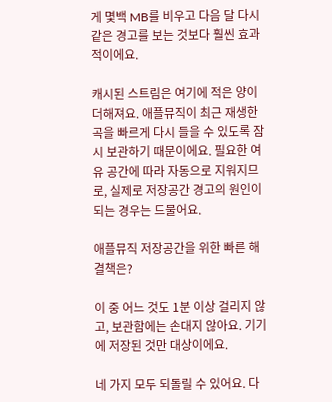게 몇백 MB를 비우고 다음 달 다시 같은 경고를 보는 것보다 훨씬 효과적이에요.

캐시된 스트림은 여기에 적은 양이 더해져요. 애플뮤직이 최근 재생한 곡을 빠르게 다시 들을 수 있도록 잠시 보관하기 때문이에요. 필요한 여유 공간에 따라 자동으로 지워지므로, 실제로 저장공간 경고의 원인이 되는 경우는 드물어요.

애플뮤직 저장공간을 위한 빠른 해결책은?

이 중 어느 것도 1분 이상 걸리지 않고, 보관함에는 손대지 않아요. 기기에 저장된 것만 대상이에요.

네 가지 모두 되돌릴 수 있어요. 다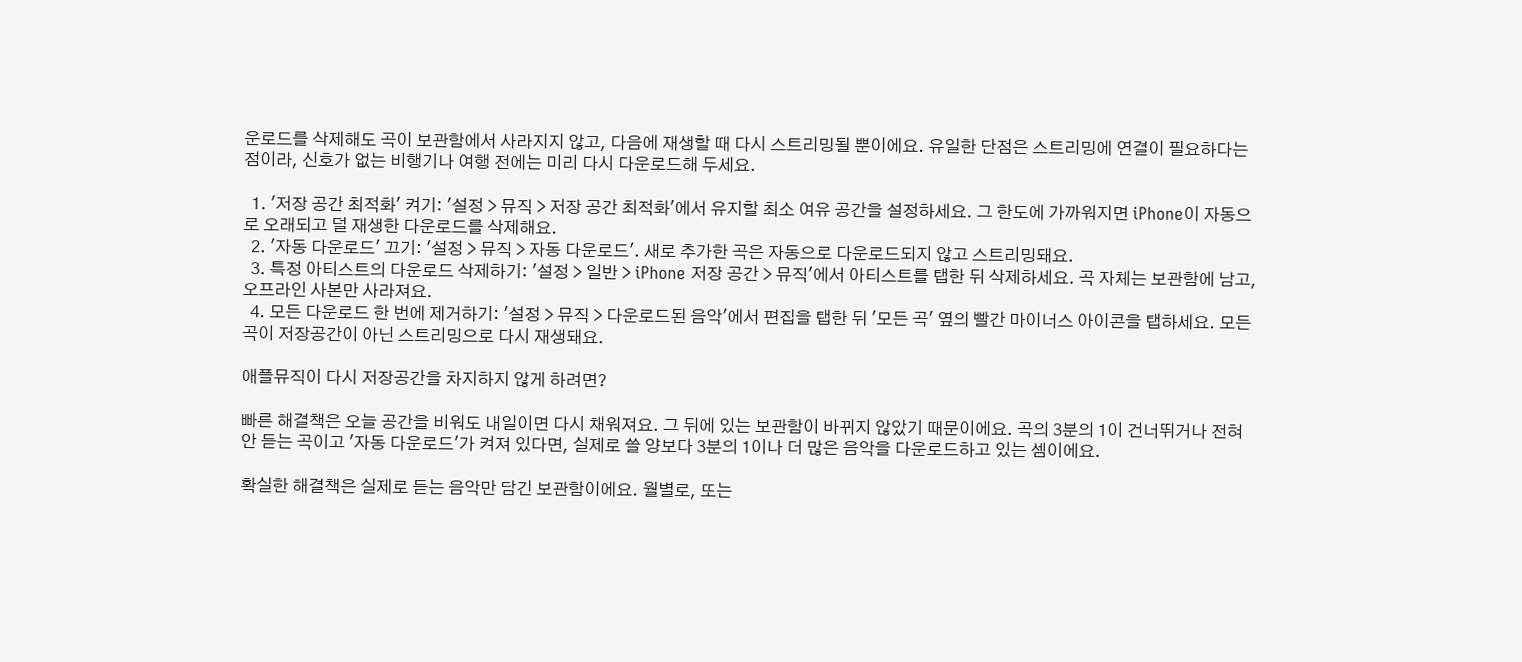운로드를 삭제해도 곡이 보관함에서 사라지지 않고, 다음에 재생할 때 다시 스트리밍될 뿐이에요. 유일한 단점은 스트리밍에 연결이 필요하다는 점이라, 신호가 없는 비행기나 여행 전에는 미리 다시 다운로드해 두세요.

  1. '저장 공간 최적화' 켜기: '설정 > 뮤직 > 저장 공간 최적화'에서 유지할 최소 여유 공간을 설정하세요. 그 한도에 가까워지면 iPhone이 자동으로 오래되고 덜 재생한 다운로드를 삭제해요.
  2. '자동 다운로드' 끄기: '설정 > 뮤직 > 자동 다운로드'. 새로 추가한 곡은 자동으로 다운로드되지 않고 스트리밍돼요.
  3. 특정 아티스트의 다운로드 삭제하기: '설정 > 일반 > iPhone 저장 공간 > 뮤직'에서 아티스트를 탭한 뒤 삭제하세요. 곡 자체는 보관함에 남고, 오프라인 사본만 사라져요.
  4. 모든 다운로드 한 번에 제거하기: '설정 > 뮤직 > 다운로드된 음악'에서 편집을 탭한 뒤 '모든 곡' 옆의 빨간 마이너스 아이콘을 탭하세요. 모든 곡이 저장공간이 아닌 스트리밍으로 다시 재생돼요.

애플뮤직이 다시 저장공간을 차지하지 않게 하려면?

빠른 해결책은 오늘 공간을 비워도 내일이면 다시 채워져요. 그 뒤에 있는 보관함이 바뀌지 않았기 때문이에요. 곡의 3분의 1이 건너뛰거나 전혀 안 듣는 곡이고 '자동 다운로드'가 켜져 있다면, 실제로 쓸 양보다 3분의 1이나 더 많은 음악을 다운로드하고 있는 셈이에요.

확실한 해결책은 실제로 듣는 음악만 담긴 보관함이에요. 월별로, 또는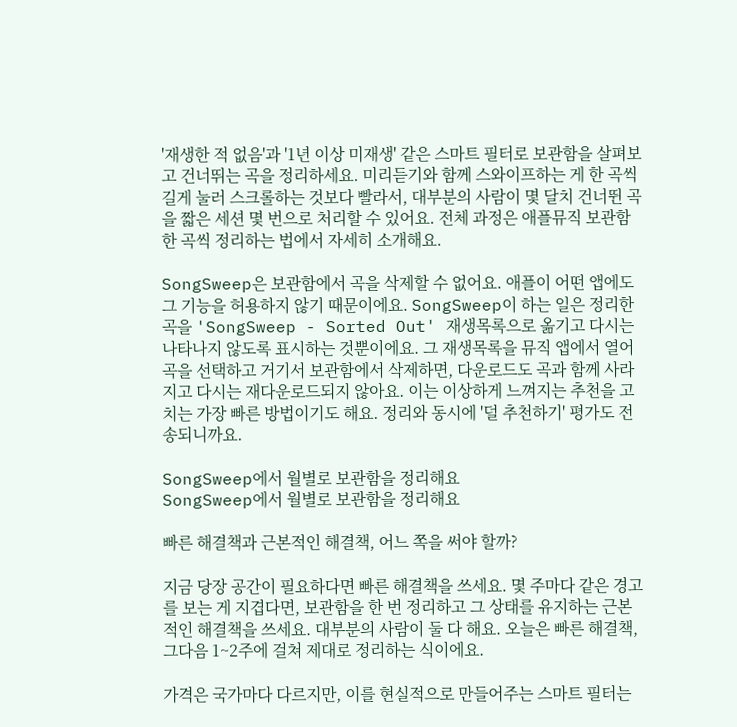'재생한 적 없음'과 '1년 이상 미재생' 같은 스마트 필터로 보관함을 살펴보고 건너뛰는 곡을 정리하세요. 미리듣기와 함께 스와이프하는 게 한 곡씩 길게 눌러 스크롤하는 것보다 빨라서, 대부분의 사람이 몇 달치 건너뛴 곡을 짧은 세션 몇 번으로 처리할 수 있어요. 전체 과정은 애플뮤직 보관함 한 곡씩 정리하는 법에서 자세히 소개해요.

SongSweep은 보관함에서 곡을 삭제할 수 없어요. 애플이 어떤 앱에도 그 기능을 허용하지 않기 때문이에요. SongSweep이 하는 일은 정리한 곡을 'SongSweep - Sorted Out' 재생목록으로 옮기고 다시는 나타나지 않도록 표시하는 것뿐이에요. 그 재생목록을 뮤직 앱에서 열어 곡을 선택하고 거기서 보관함에서 삭제하면, 다운로드도 곡과 함께 사라지고 다시는 재다운로드되지 않아요. 이는 이상하게 느껴지는 추천을 고치는 가장 빠른 방법이기도 해요. 정리와 동시에 '덜 추천하기' 평가도 전송되니까요.

SongSweep에서 월별로 보관함을 정리해요
SongSweep에서 월별로 보관함을 정리해요

빠른 해결책과 근본적인 해결책, 어느 쪽을 써야 할까?

지금 당장 공간이 필요하다면 빠른 해결책을 쓰세요. 몇 주마다 같은 경고를 보는 게 지겹다면, 보관함을 한 번 정리하고 그 상태를 유지하는 근본적인 해결책을 쓰세요. 대부분의 사람이 둘 다 해요. 오늘은 빠른 해결책, 그다음 1~2주에 걸쳐 제대로 정리하는 식이에요.

가격은 국가마다 다르지만, 이를 현실적으로 만들어주는 스마트 필터는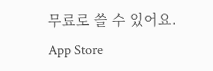무료로 쓸 수 있어요. App Store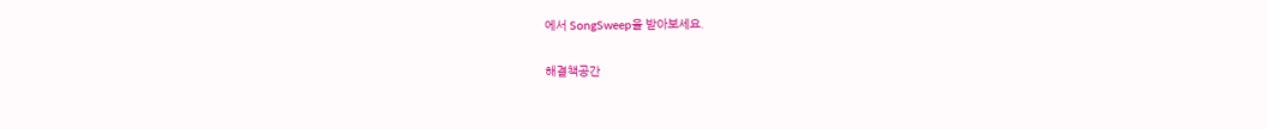에서 SongSweep을 받아보세요.

해결책공간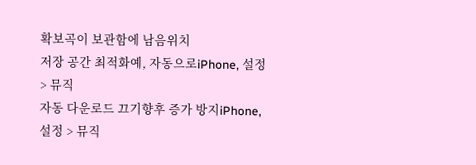확보곡이 보관함에 남음위치
저장 공간 최적화예, 자동으로iPhone, 설정 > 뮤직
자동 다운로드 끄기향후 증가 방지iPhone, 설정 > 뮤직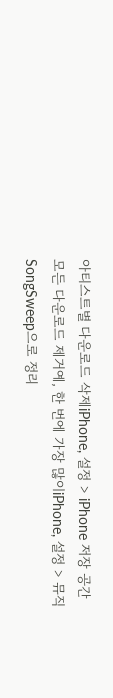아티스트별 다운로드 삭제iPhone, 설정 > iPhone 저장 공간
모든 다운로드 제거예, 한 번에 가장 많이iPhone, 설정 > 뮤직
SongSweep으로 정리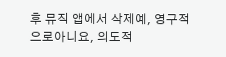후 뮤직 앱에서 삭제예, 영구적으로아니요, 의도적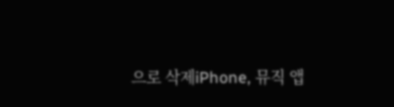으로 삭제iPhone, 뮤직 앱